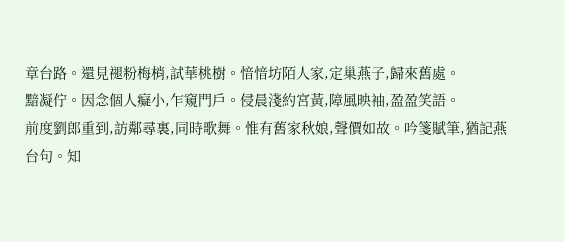章台路。還見褪粉梅梢,試華桃樹。愔愔坊陌人家,定巢燕子,歸來舊處。
黯凝佇。因念個人癡小,乍窺門戶。侵晨淺約宮黃,障風映袖,盈盈笑語。
前度劉郎重到,訪鄰尋裏,同時歌舞。惟有舊家秋娘,聲價如故。吟箋賦筆,猶記燕台句。知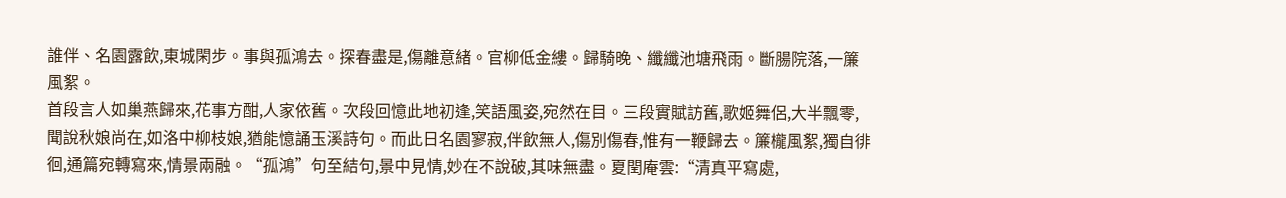誰伴、名園露飲,東城閑步。事與孤鴻去。探春盡是,傷離意緒。官柳低金縷。歸騎晚、纖纖池塘飛雨。斷腸院落,一簾風絮。
首段言人如巢燕歸來,花事方酣,人家依舊。次段回憶此地初逢,笑語風姿,宛然在目。三段實賦訪舊,歌姬舞侶,大半飄零,聞說秋娘尚在,如洛中柳枝娘,猶能憶誦玉溪詩句。而此日名園寥寂,伴飲無人,傷別傷春,惟有一鞭歸去。簾櫳風絮,獨自徘徊,通篇宛轉寫來,情景兩融。“孤鴻”句至結句,景中見情,妙在不說破,其味無盡。夏閏庵雲:“清真平寫處,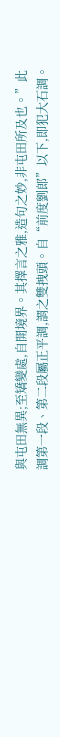與屯田無異;至矯變處,自開境界。其擇言之雅,造句之妙,非屯田所及也。”此調第一段、第二段屬正平調,謂之雙拽頭。自“前度劉郎”以下,即犯大石調。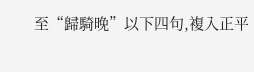至“歸騎晚”以下四句,複入正平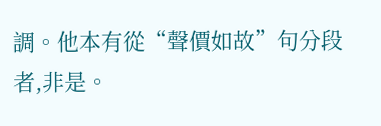調。他本有從“聲價如故”句分段者,非是。